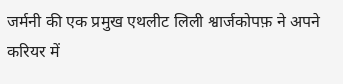जर्मनी की एक प्रमुख एथलीट लिली श्वार्जकोपफ़ ने अपने करियर में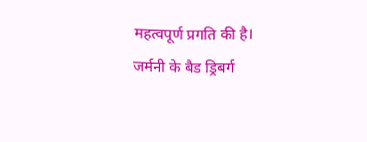महत्वपूर्ण प्रगति की है। जर्मनी के बैड ड्रिबर्ग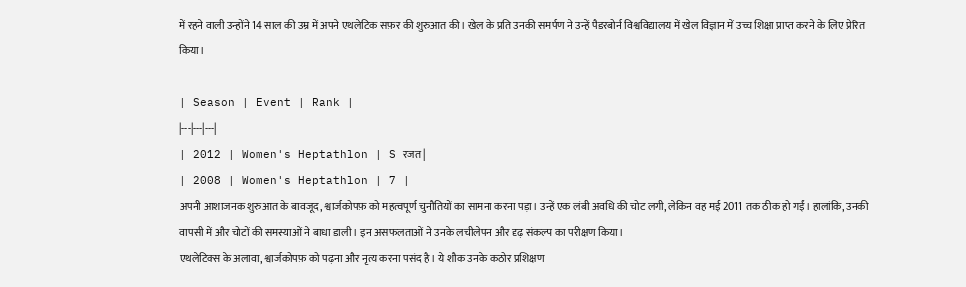में रहने वाली उन्होंने 14 साल की उम्र में अपने एथलेटिक सफ़र की शुरुआत की। खेल के प्रति उनकी समर्पण ने उन्हें पैडरबोर्न विश्वविद्यालय में खेल विज्ञान में उच्च शिक्षा प्राप्त करने के लिए प्रेरित किया।

| Season | Event | Rank |
|---|---|---|
| 2012 | Women's Heptathlon | S रजत |
| 2008 | Women's Heptathlon | 7 |
अपनी आशाजनक शुरुआत के बावजूद, श्वार्जकोपफ़ को महत्वपूर्ण चुनौतियों का सामना करना पड़ा। उन्हें एक लंबी अवधि की चोट लगी, लेकिन वह मई 2011 तक ठीक हो गईं। हालांकि, उनकी वापसी में और चोटों की समस्याओं ने बाधा डाली। इन असफलताओं ने उनके लचीलेपन और दृढ़ संकल्प का परीक्षण किया।
एथलेटिक्स के अलावा, श्वार्जकोपफ़ को पढ़ना और नृत्य करना पसंद है। ये शौक उनके कठोर प्रशिक्षण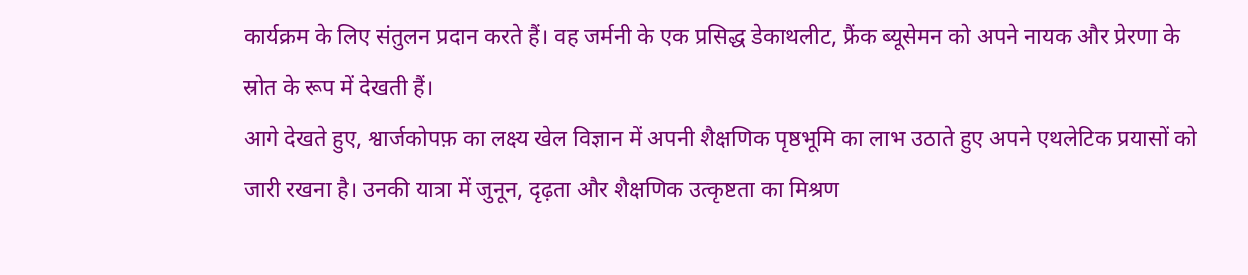कार्यक्रम के लिए संतुलन प्रदान करते हैं। वह जर्मनी के एक प्रसिद्ध डेकाथलीट, फ्रैंक ब्यूसेमन को अपने नायक और प्रेरणा के स्रोत के रूप में देखती हैं।
आगे देखते हुए, श्वार्जकोपफ़ का लक्ष्य खेल विज्ञान में अपनी शैक्षणिक पृष्ठभूमि का लाभ उठाते हुए अपने एथलेटिक प्रयासों को जारी रखना है। उनकी यात्रा में जुनून, दृढ़ता और शैक्षणिक उत्कृष्टता का मिश्रण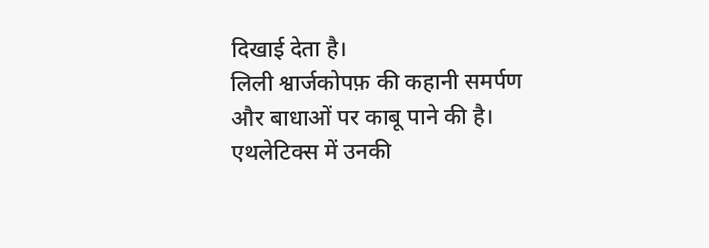दिखाई देता है।
लिली श्वार्जकोपफ़ की कहानी समर्पण और बाधाओं पर काबू पाने की है। एथलेटिक्स में उनकी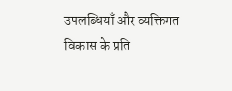उपलब्धियाँ और व्यक्तिगत विकास के प्रति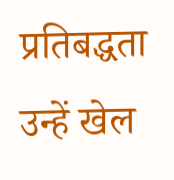प्रतिबद्धता उन्हें खेल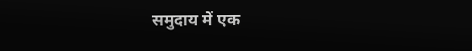समुदाय में एक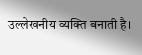उल्लेखनीय व्यक्ति बनाती है।